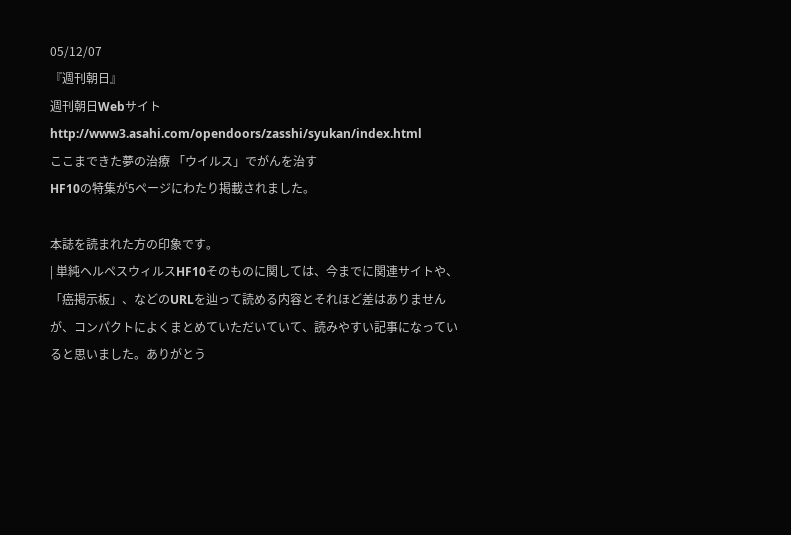05/12/07
『週刊朝日』
週刊朝日Webサイト
http://www3.asahi.com/opendoors/zasshi/syukan/index.html
ここまできた夢の治療 「ウイルス」でがんを治す
HF10の特集が5ページにわたり掲載されました。

本誌を読まれた方の印象です。
| 単純ヘルペスウィルスHF10そのものに関しては、今までに関連サイトや、「癌掲示板」、などのURLを辿って読める内容とそれほど差はありませんが、コンパクトによくまとめていただいていて、読みやすい記事になっていると思いました。ありがとう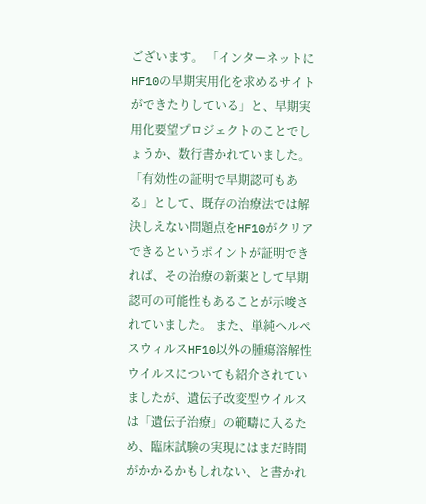ございます。 「インターネットにHF10の早期実用化を求めるサイトができたりしている」と、早期実用化要望プロジェクトのことでしょうか、数行書かれていました。 「有効性の証明で早期認可もある」として、既存の治療法では解決しえない問題点をHF10がクリアできるというポイントが証明できれば、その治療の新薬として早期認可の可能性もあることが示唆されていました。 また、単純ヘルペスウィルスHF10以外の腫瘍溶解性ウイルスについても紹介されていましたが、遺伝子改変型ウイルスは「遺伝子治療」の範疇に入るため、臨床試験の実現にはまだ時間がかかるかもしれない、と書かれ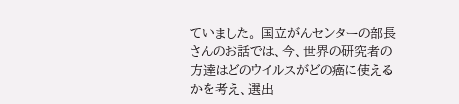ていました。 国立がんセンターの部長さんのお話では、今、世界の研究者の方達はどのウイルスがどの癌に使えるかを考え、選出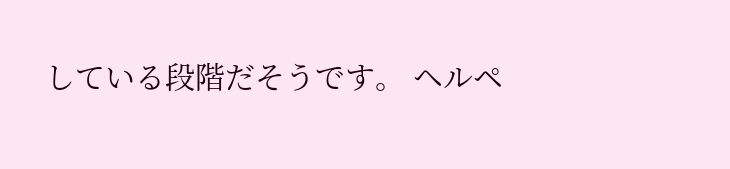している段階だそうです。 ヘルペ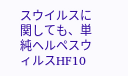スウイルスに関しても、単純ヘルペスウィルスHF10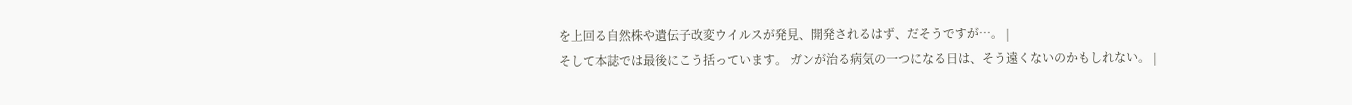を上回る自然株や遺伝子改変ウイルスが発見、開発されるはず、だそうですが…。 |
そして本誌では最後にこう括っています。 ガンが治る病気の一つになる日は、そう遠くないのかもしれない。 |